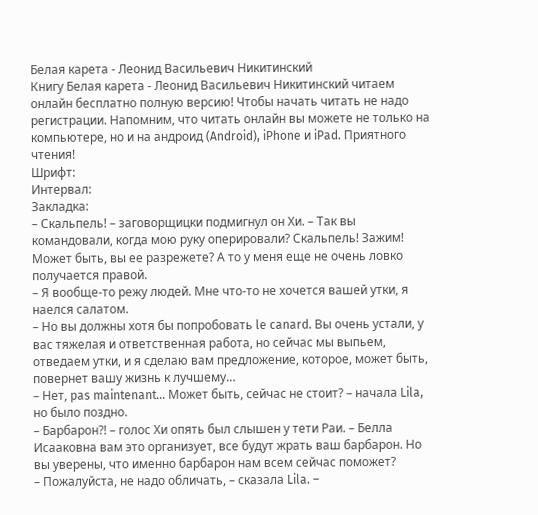Белая карета - Леонид Васильевич Никитинский
Книгу Белая карета - Леонид Васильевич Никитинский читаем онлайн бесплатно полную версию! Чтобы начать читать не надо регистрации. Напомним, что читать онлайн вы можете не только на компьютере, но и на андроид (Android), iPhone и iPad. Приятного чтения!
Шрифт:
Интервал:
Закладка:
– Скальпель! – заговорщицки подмигнул он Хи. – Так вы командовали, когда мою руку оперировали? Скальпель! Зажим! Может быть, вы ее разрежете? А то у меня еще не очень ловко получается правой.
– Я вообще-то режу людей. Мне что-то не хочется вашей утки, я наелся салатом.
– Но вы должны хотя бы попробовать le canard. Вы очень устали, у вас тяжелая и ответственная работа, но сейчас мы выпьем, отведаем утки, и я сделаю вам предложение, которое, может быть, повернет вашу жизнь к лучшему…
– Нет, pas maintenant… Может быть, сейчас не стоит? – начала Lila, но было поздно.
– Барбарон?! – голос Хи опять был слышен у тети Раи. – Белла Исааковна вам это организует, все будут жрать ваш барбарон. Но вы уверены, что именно барбарон нам всем сейчас поможет?
– Пожалуйста, не надо обличать, – сказала Lila. –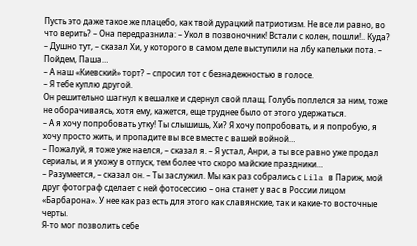Пусть это даже такое же плацебо, как твой дурацкий патриотизм. Не все ли равно, во что верить? – Она передразнила: – Укол в позвоночник! Встали с колен, пошли!.. Куда?
– Душно тут, – сказал Хи, у которого в самом деле выступили на лбу капельки пота. – Пойдем, Паша…
– А наш «Киевский» торт? – спросил тот с безнадежностью в голосе.
– Я тебе куплю другой.
Он решительно шагнул к вешалке и сдернул свой плащ. Голубь поплелся за ним, тоже не оборачиваясь, хотя ему, кажется, еще труднее было от этого удержаться.
– А я хочу попробовать утку! Ты слышишь, Хи? Я хочу попробовать, и я попробую, я хочу просто жить, и пропадите вы все вместе с вашей войной…
– Пожалуй, я тоже уже наелся, – сказал я. – Я устал, Анри, а ты все равно уже продал сериалы, и я ухожу в отпуск, тем более что скоро майские праздники…
– Разумеется, – сказал он. – Ты заслужил. Мы как раз собрались с Lila в Париж, мой друг фотограф сделает с ней фотосессию – она станет у вас в России лицом «Барбарона». У нее как раз есть для этого как славянские, так и какие-то восточные черты.
Я-то мог позволить себе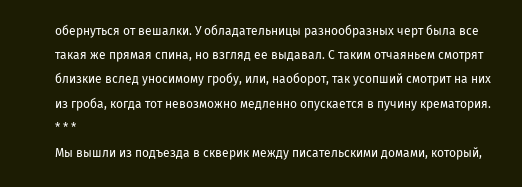обернуться от вешалки. У обладательницы разнообразных черт была все такая же прямая спина, но взгляд ее выдавал. С таким отчаяньем смотрят близкие вслед уносимому гробу, или, наоборот, так усопший смотрит на них из гроба, когда тот невозможно медленно опускается в пучину крематория.
* * *
Мы вышли из подъезда в скверик между писательскими домами, который,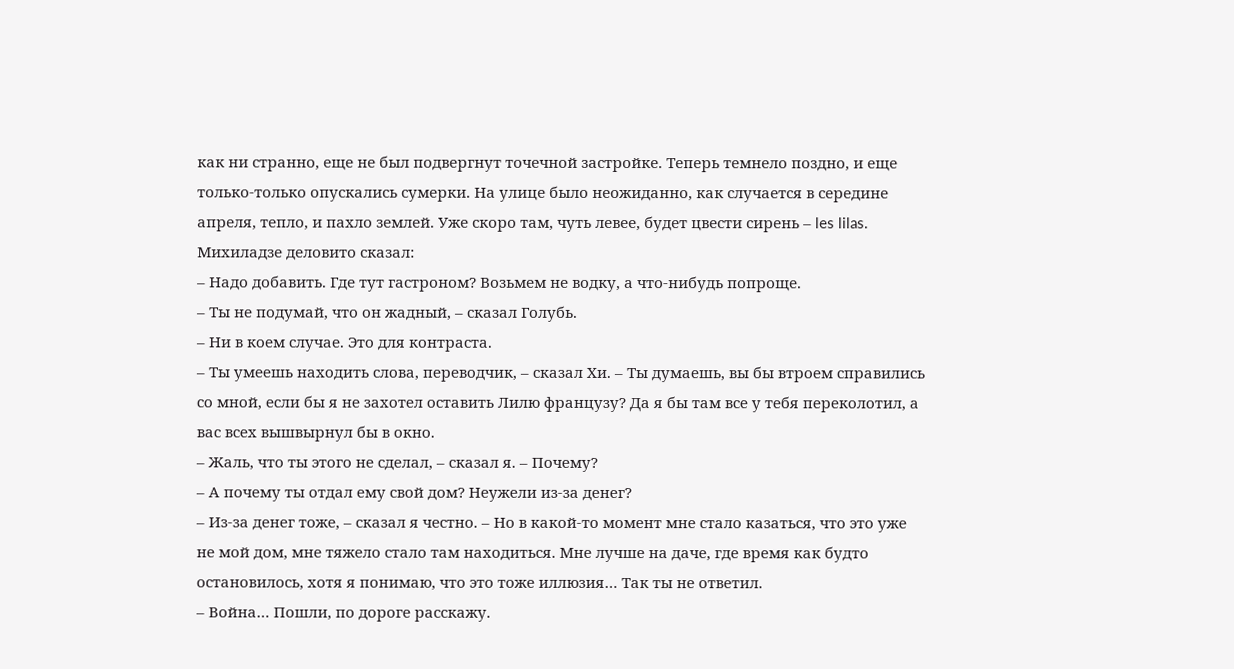как ни странно, еще не был подвергнут точечной застройке. Теперь темнело поздно, и еще только-только опускались сумерки. На улице было неожиданно, как случается в середине апреля, тепло, и пахло землей. Уже скоро там, чуть левее, будет цвести сирень – les lilas.
Михиладзе деловито сказал:
– Надо добавить. Где тут гастроном? Возьмем не водку, а что-нибудь попроще.
– Ты не подумай, что он жадный, – сказал Голубь.
– Ни в коем случае. Это для контраста.
– Ты умеешь находить слова, переводчик, – сказал Хи. – Ты думаешь, вы бы втроем справились со мной, если бы я не захотел оставить Лилю французу? Да я бы там все у тебя переколотил, а вас всех вышвырнул бы в окно.
– Жаль, что ты этого не сделал, – сказал я. – Почему?
– А почему ты отдал ему свой дом? Неужели из-за денег?
– Из-за денег тоже, – сказал я честно. – Но в какой-то момент мне стало казаться, что это уже не мой дом, мне тяжело стало там находиться. Мне лучше на даче, где время как будто остановилось, хотя я понимаю, что это тоже иллюзия… Так ты не ответил.
– Война… Пошли, по дороге расскажу.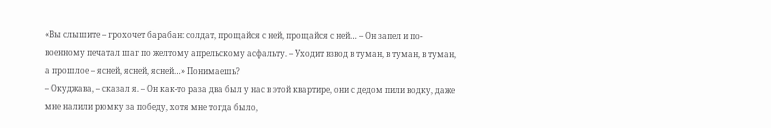«Вы слышите – грохочет барабан: солдат, прощайся с ней, прощайся с ней… – Он запел и по-военному печатал шаг по желтому апрельскому асфальту. – Уходит взвод в туман, в туман, в туман, а прошлое – ясней, ясней, ясней…» Понимаешь?
– Окуджава, – сказал я. – Он как-то раза два был у нас в этой квартире, они с дедом пили водку, даже мне налили рюмку за победу, хотя мне тогда было,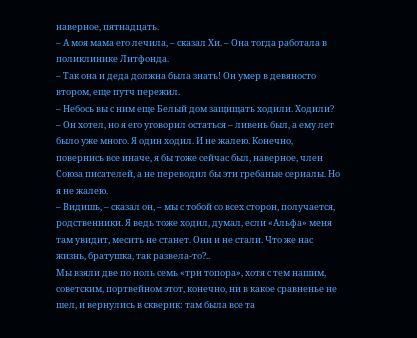наверное, пятнадцать.
– А моя мама его лечила, – сказал Хи. – Она тогда работала в поликлинике Литфонда.
– Так она и деда должна была знать! Он умер в девяносто втором, еще путч пережил.
– Небось вы с ним еще Белый дом защищать ходили. Ходили?
– Он хотел, но я его уговорил остаться – ливень был, а ему лет было уже много. Я один ходил. И не жалею. Конечно, повернись все иначе, я бы тоже сейчас был, наверное, член Союза писателей, а не переводил бы эти гребаные сериалы. Но я не жалею.
– Видишь, – сказал он, – мы с тобой со всех сторон, получается, родственники. Я ведь тоже ходил, думал, если «Альфа» меня там увидит, месить не станет. Они и не стали. Что же нас жизнь, братушка, так развела-то?..
Мы взяли две по ноль семь «три топора», хотя с тем нашим, советским, портвейном этот, конечно, ни в какое сравненье не шел, и вернулись в скверик: там была все та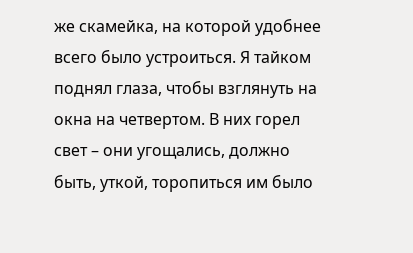же скамейка, на которой удобнее всего было устроиться. Я тайком поднял глаза, чтобы взглянуть на окна на четвертом. В них горел свет – они угощались, должно быть, уткой, торопиться им было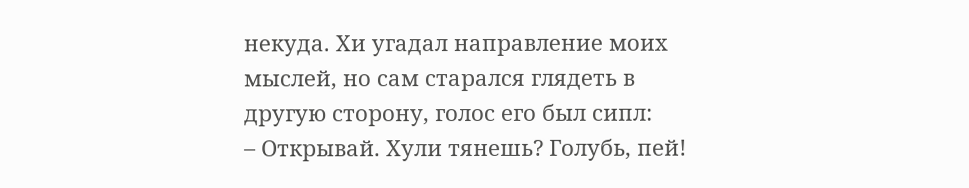некуда. Хи угадал направление моих мыслей, но сам старался глядеть в другую сторону, голос его был сипл:
– Открывай. Хули тянешь? Голубь, пей!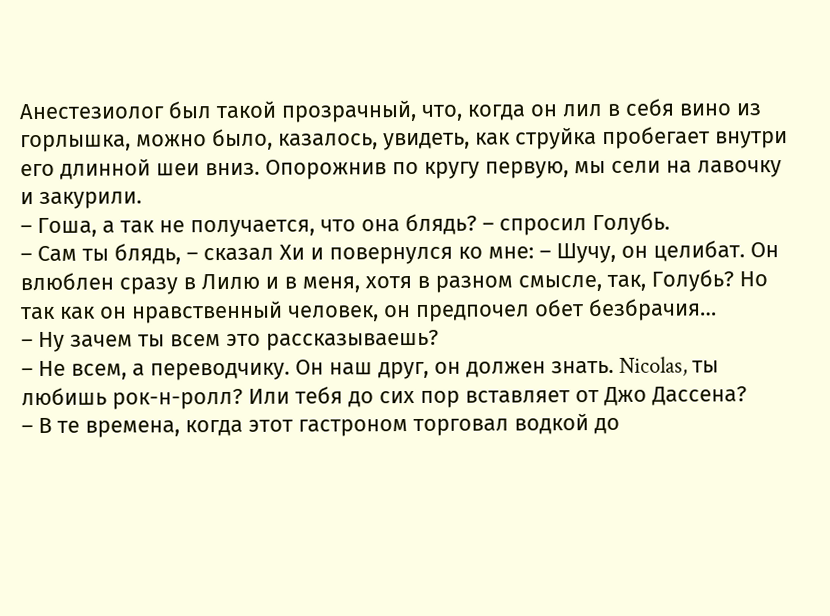Анестезиолог был такой прозрачный, что, когда он лил в себя вино из горлышка, можно было, казалось, увидеть, как струйка пробегает внутри его длинной шеи вниз. Опорожнив по кругу первую, мы сели на лавочку и закурили.
– Гоша, а так не получается, что она блядь? – спросил Голубь.
– Сам ты блядь, – сказал Хи и повернулся ко мне: – Шучу, он целибат. Он влюблен сразу в Лилю и в меня, хотя в разном смысле, так, Голубь? Но так как он нравственный человек, он предпочел обет безбрачия…
– Ну зачем ты всем это рассказываешь?
– Не всем, а переводчику. Он наш друг, он должен знать. Nicolas, ты любишь рок-н-ролл? Или тебя до сих пор вставляет от Джо Дассена?
– В те времена, когда этот гастроном торговал водкой до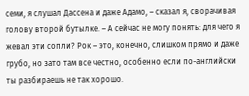семи, я слушал Дассена и даже Адамо, – сказал я, сворачивая голову второй бутылке. – А сейчас не могу понять: для чего я жевал эти сопли? Рок – это, конечно, слишком прямо и даже грубо, но зато там все честно, особенно если по-английски ты разбираешь не так хорошо.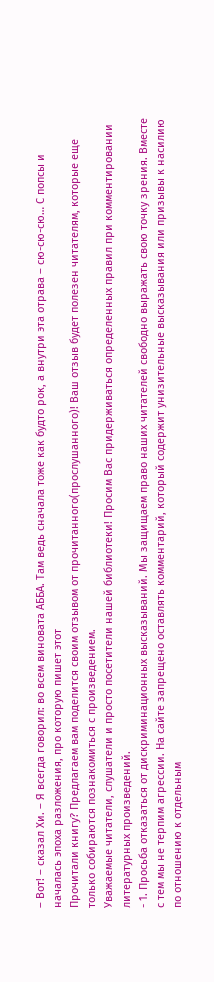– Вот! – сказал Хи. – Я всегда говорил: во всем виновата АББА. Там ведь сначала тоже как будто рок, а внутри эта отрава – сю-сю-сю… С попсы и началась эпоха разложения, про которую пишет этот
Прочитали книгу? Предлагаем вам поделится своим отзывом от прочитанного(прослушанного)! Ваш отзыв будет полезен читателям, которые еще только собираются познакомиться с произведением.
Уважаемые читатели, слушатели и просто посетители нашей библиотеки! Просим Вас придерживаться определенных правил при комментировании литературных произведений.
- 1. Просьба отказаться от дискриминационных высказываний. Мы защищаем право наших читателей свободно выражать свою точку зрения. Вместе с тем мы не терпим агрессии. На сайте запрещено оставлять комментарий, который содержит унизительные высказывания или призывы к насилию по отношению к отдельным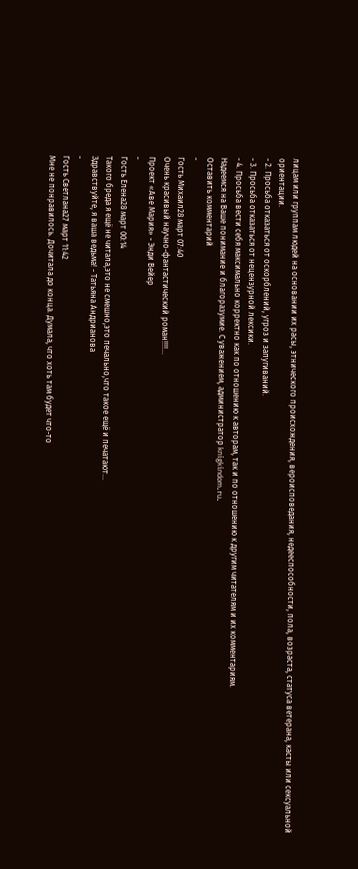лицам или группам людей на основании их расы, этнического происхождения, вероисповедания, недееспособности, пола, возраста, статуса ветерана, касты или сексуальной ориентации.
- 2. Просьба отказаться от оскорблений, угроз и запугиваний.
- 3. Просьба отказаться от нецензурной лексики.
- 4. Просьба вести себя максимально корректно как по отношению к авторам, так и по отношению к другим читателям и их комментариям.
Надеемся на Ваше понимание и благоразумие. С уважением, администратор knigkindom.ru.
Оставить комментарий
-
Гость Михаил28 март 07:40
Очень красивый научно-фантастический роман!!!!...
Проект «Аве Мария» - Энди Вейер
-
Гость Елена28 март 00:14
Такого бреда я ещё не читала,это не смешно,это печально,что такое ещё и печатают...
Здравствуйте, я ваша ведьма! - Татьяна Андрианова
-
Гость Светлана27 март 11:42
Мне не понравилось. Дочитала до конца. Думала, что хоть там будет что-то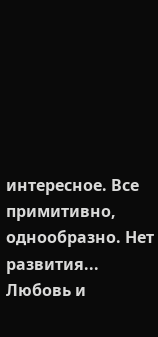интересное. Все примитивно, однообразно. Нет развития...
Любовь и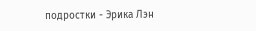подростки - Эрика Лэн